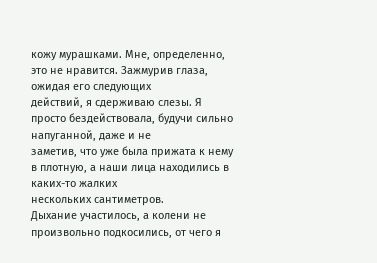кожу мурашками. Мне, определенно, это не нравится. Зажмурив глаза, ожидая его следующих
действий, я сдерживаю слезы. Я просто бездействовала, будучи сильно напуганной, даже и не
заметив, что уже была прижата к нему в плотную, а наши лица находились в каких-то жалких
нескольких сантиметров.
Дыхание участилось, а колени не произвольно подкосились, от чего я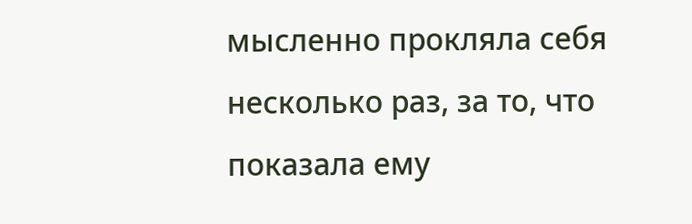мысленно прокляла себя
несколько раз, за то, что показала ему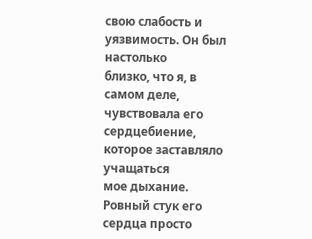свою слабость и уязвимость. Он был настолько
близко, что я, в самом деле, чувствовала его сердцебиение, которое заставляло учащаться
мое дыхание. Ровный стук его сердца просто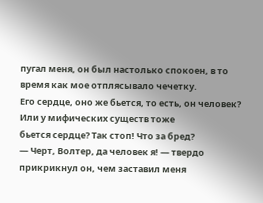пугал меня, он был настолько спокоен, в то
время как мое отплясывало чечетку.
Его сердце, оно же бьется, то есть, он человек? Или у мифических существ тоже
бьется сердце? Так стоп! Что за бред?
— Черт, Волтер, да человек я! — твердо прикрикнул он, чем заставил меня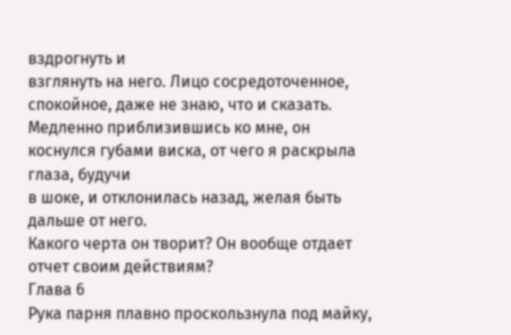вздрогнуть и
взглянуть на него. Лицо сосредоточенное, спокойное, даже не знаю, что и сказать.
Медленно приблизившись ко мне, он коснулся губами виска, от чего я раскрыла глаза, будучи
в шоке, и отклонилась назад, желая быть дальше от него.
Какого черта он творит? Он вообще отдает отчет своим действиям?
Глава 6
Рука парня плавно проскользнула под майку,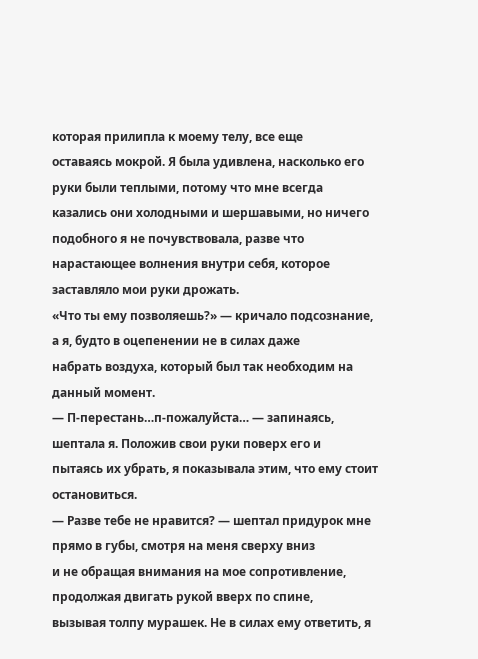которая прилипла к моему телу, все еще
оставаясь мокрой. Я была удивлена, насколько его руки были теплыми, потому что мне всегда
казались они холодными и шершавыми, но ничего подобного я не почувствовала, разве что
нарастающее волнения внутри себя, которое заставляло мои руки дрожать.
«Что ты ему позволяешь?» — кричало подсознание, а я, будто в оцепенении не в силах даже
набрать воздуха, который был так необходим на данный момент.
— П-перестань…п-пожалуйста… — запинаясь, шептала я. Положив свои руки поверх его и
пытаясь их убрать, я показывала этим, что ему стоит остановиться.
— Разве тебе не нравится? — шептал придурок мне прямо в губы, смотря на меня сверху вниз
и не обращая внимания на мое сопротивление, продолжая двигать рукой вверх по спине,
вызывая толпу мурашек. Не в силах ему ответить, я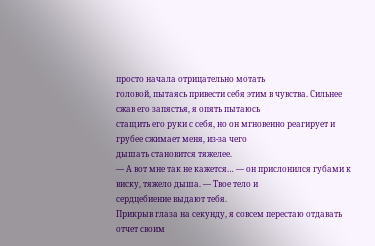просто начала отрицательно мотать
головой, пытаясь привести себя этим в чувства. Сильнее сжав его запястья, я опять пытаюсь
стащить его руки с себя, но он мгновенно реагирует и грубее сжимает меня, из-за чего
дышать становится тяжелее.
— А вот мне так не кажется… — он прислонился губами к виску, тяжело дыша. — Твое тело и
сердцебиение выдают тебя.
Прикрыв глаза на секунду, я совсем перестаю отдавать отчет своим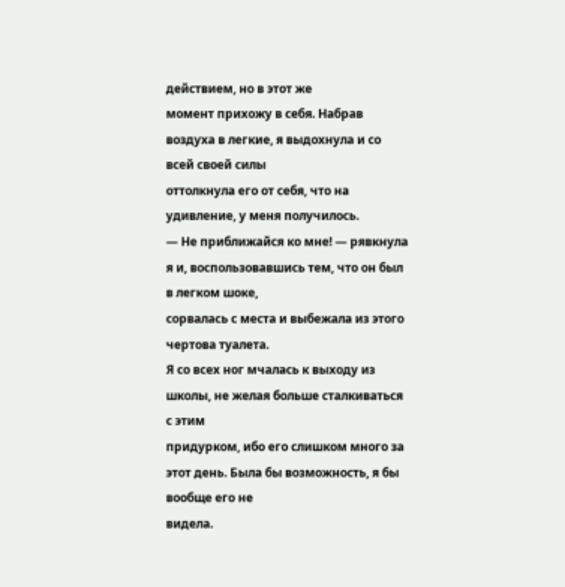действием, но в этот же
момент прихожу в себя. Набрав воздуха в легкие, я выдохнула и со всей своей силы
оттолкнула его от себя, что на удивление, у меня получилось.
— Не приближайся ко мне! — рявкнула я и, воспользовавшись тем, что он был в легком шоке,
сорвалась с места и выбежала из этого чертова туалета.
Я со всех ног мчалась к выходу из школы, не желая больше сталкиваться с этим
придурком, ибо его слишком много за этот день. Была бы возможность, я бы вообще его не
видела.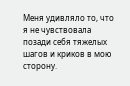Меня удивляло то, что я не чувствовала позади себя тяжелых шагов и криков в мою сторону.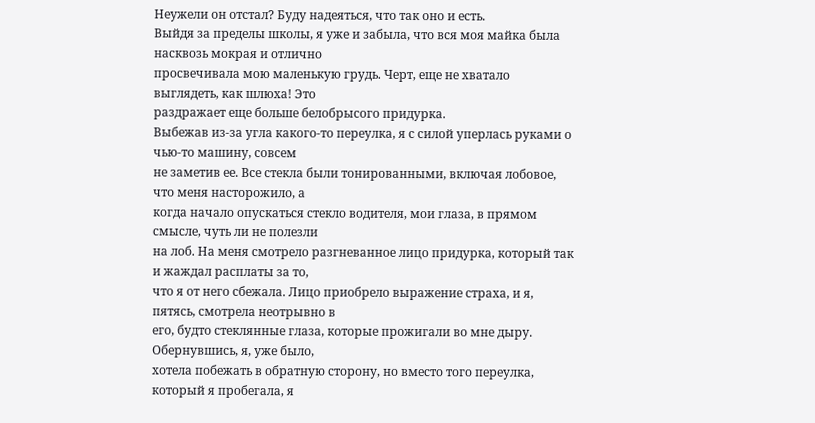Неужели он отстал? Буду надеяться, что так оно и есть.
Выйдя за пределы школы, я уже и забыла, что вся моя майка была насквозь мокрая и отлично
просвечивала мою маленькую грудь. Черт, еще не хватало выглядеть, как шлюха! Это
раздражает еще больше белобрысого придурка.
Выбежав из-за угла какого-то переулка, я с силой уперлась руками о чью-то машину, совсем
не заметив ее. Все стекла были тонированными, включая лобовое, что меня насторожило, а
когда начало опускаться стекло водителя, мои глаза, в прямом смысле, чуть ли не полезли
на лоб. На меня смотрело разгневанное лицо придурка, который так и жаждал расплаты за то,
что я от него сбежала. Лицо приобрело выражение страха, и я, пятясь, смотрела неотрывно в
его, будто стеклянные глаза, которые прожигали во мне дыру. Обернувшись, я, уже было,
хотела побежать в обратную сторону, но вместо того переулка, который я пробегала, я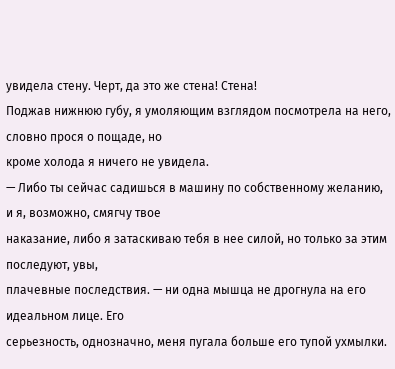увидела стену. Черт, да это же стена! Стена!
Поджав нижнюю губу, я умоляющим взглядом посмотрела на него, словно прося о пощаде, но
кроме холода я ничего не увидела.
— Либо ты сейчас садишься в машину по собственному желанию, и я, возможно, смягчу твое
наказание, либо я затаскиваю тебя в нее силой, но только за этим последуют, увы,
плачевные последствия. — ни одна мышца не дрогнула на его идеальном лице. Его
серьезность, однозначно, меня пугала больше его тупой ухмылки.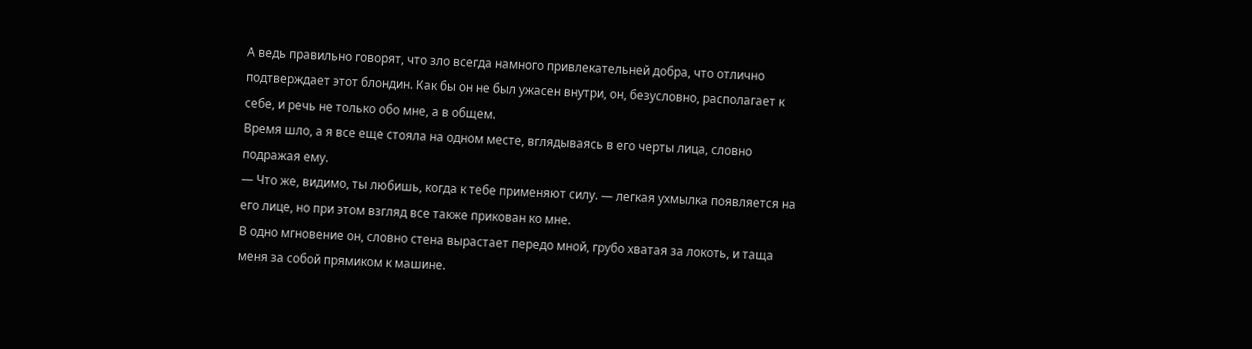А ведь правильно говорят, что зло всегда намного привлекательней добра, что отлично
подтверждает этот блондин. Как бы он не был ужасен внутри, он, безусловно, располагает к
себе, и речь не только обо мне, а в общем.
Время шло, а я все еще стояла на одном месте, вглядываясь в его черты лица, словно
подражая ему.
— Что же, видимо, ты любишь, когда к тебе применяют силу. — легкая ухмылка появляется на
его лице, но при этом взгляд все также прикован ко мне.
В одно мгновение он, словно стена вырастает передо мной, грубо хватая за локоть, и таща
меня за собой прямиком к машине.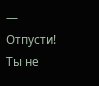— Отпусти! Ты не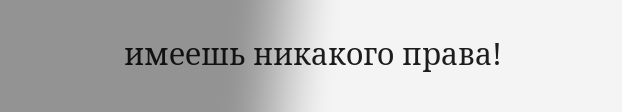имеешь никакого права!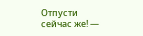Отпусти сейчас же! —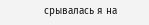срывалась я на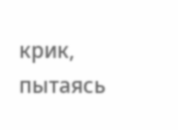крик, пытаясь